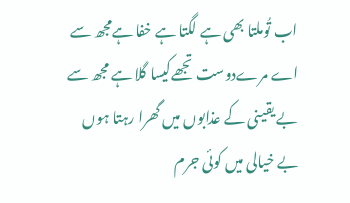اب تُوملتا بھی ہے لگتا ہے خفا ہےمجھ سے
اے مرےدوست تجھےکیسا گلا ہے مجھ سے
بے یقینی کے عذابوں میں گھرا رہتا ہوں
بے خیالی میں کوئی جرم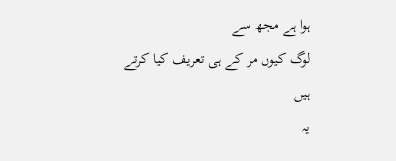ہوا ہے مجھ سے
لوگ کیوں مر کے ہی تعریف کیا کرتے ہیں
یہ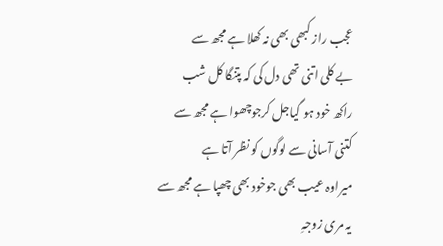عجب راز کبھی بھی نہ کھلا ہے مجھ سے
بے کلی اتنی تھی دل کی کہ پتنگا کل شب
راکھ خود ہو گیاجل کرجوچھوا ہے مجھ سے
کتنی آسانی سے لوگوں کو نظر آتا ہے
میراوہ عیب بھی جوخود بھی چھپا ہے مجھ سے
یہ مری زوجہِ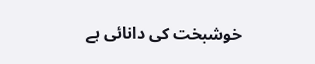خوشبخت کی دانائی ہے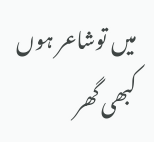میں توشاعر ہوں کبھی گھر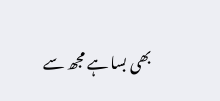بھی بسا ہے مجھ سے